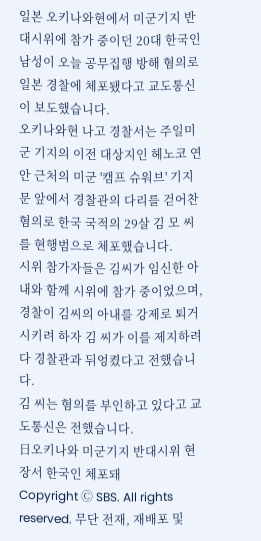일본 오키나와현에서 미군기지 반대시위에 참가 중이던 20대 한국인 남성이 오늘 공무집행 방해 혐의로 일본 경찰에 체포됐다고 교도통신이 보도했습니다.
오키나와현 나고 경찰서는 주일미군 기지의 이전 대상지인 헤노코 연안 근처의 미군 '캠프 슈워브' 기지 문 앞에서 경찰관의 다리를 걷어찬 혐의로 한국 국적의 29살 김 모 씨를 현행범으로 체포했습니다.
시위 참가자들은 김씨가 임신한 아내와 함께 시위에 참가 중이었으며, 경찰이 김씨의 아내를 강제로 퇴거시키려 하자 김 씨가 이를 제지하려다 경찰관과 뒤엉켰다고 전했습니다.
김 씨는 혐의를 부인하고 있다고 교도통신은 전했습니다.
日오키나와 미군기지 반대시위 현장서 한국인 체포돼
Copyright Ⓒ SBS. All rights reserved. 무단 전재, 재배포 및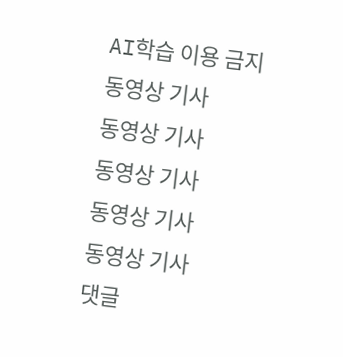AI학습 이용 금지
동영상 기사
동영상 기사
동영상 기사
동영상 기사
동영상 기사
댓글